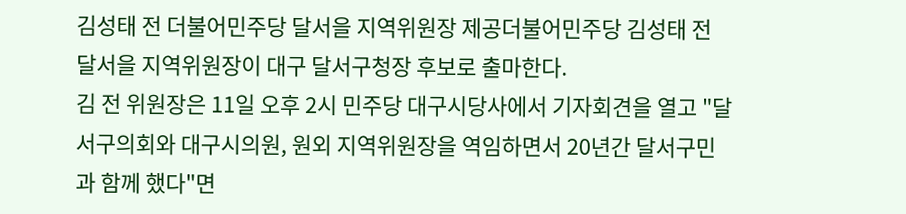김성태 전 더불어민주당 달서을 지역위원장 제공더불어민주당 김성태 전 달서을 지역위원장이 대구 달서구청장 후보로 출마한다.
김 전 위원장은 11일 오후 2시 민주당 대구시당사에서 기자회견을 열고 "달서구의회와 대구시의원, 원외 지역위원장을 역임하면서 20년간 달서구민과 함께 했다"면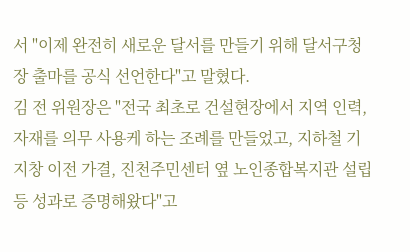서 "이제 완전히 새로운 달서를 만들기 위해 달서구청장 출마를 공식 선언한다"고 말혔다.
김 전 위원장은 "전국 최초로 건설현장에서 지역 인력, 자재를 의무 사용케 하는 조례를 만들었고, 지하철 기지창 이전 가결, 진천주민센터 옆 노인종합복지관 설립 등 성과로 증명해왔다"고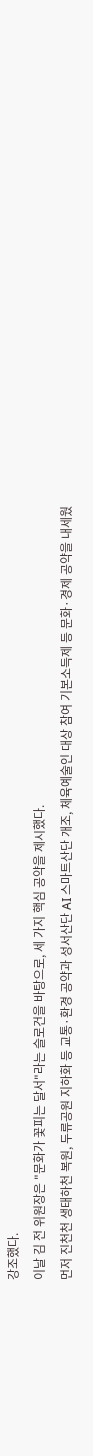강조했다.
이날 김 전 위원장은 "문화가 꽃피는 달서"라는 슬로건을 바탕으로, 세 가지 핵심 공약을 제시했다.
먼저 진천천 생태하천 복원, 두류공원 지하화 등 교통·환경 공약과 성서산단 AI 스마트산단 개조, 체육예술인 대상 참여 기본소득제 등 문화·경제 공약을 내세웠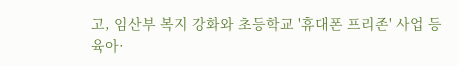고, 임산부 복지 강화와 초등학교 '휴대폰 프리존' 사업 등 육아·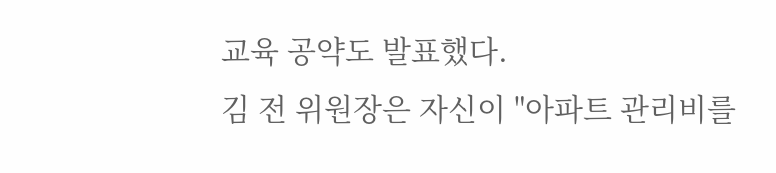교육 공약도 발표했다.
김 전 위원장은 자신이 "아파트 관리비를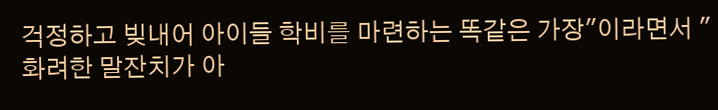걱정하고 빚내어 아이들 학비를 마련하는 똑같은 가장"이라면서 "화려한 말잔치가 아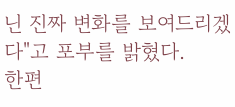닌 진짜 변화를 보여드리겠다"고 포부를 밝혔다.
한편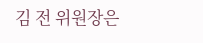김 전 위원장은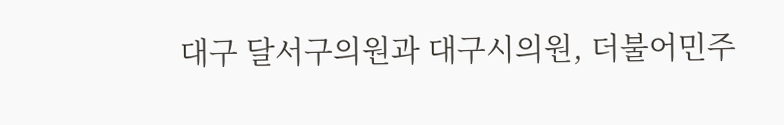대구 달서구의원과 대구시의원, 더불어민주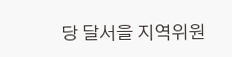당 달서을 지역위원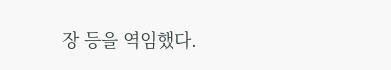장 등을 역임했다.